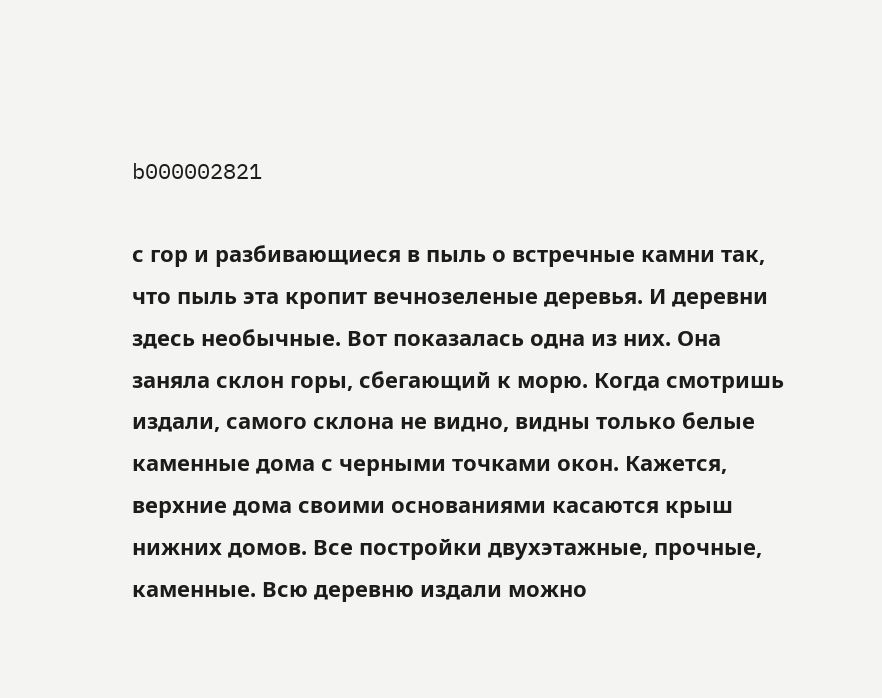b000002821

с гор и разбивающиеся в пыль о встречные камни так, что пыль эта кропит вечнозеленые деревья. И деревни здесь необычные. Вот показалась одна из них. Она заняла склон горы, сбегающий к морю. Когда смотришь издали, самого склона не видно, видны только белые каменные дома с черными точками окон. Кажется, верхние дома своими основаниями касаются крыш нижних домов. Все постройки двухэтажные, прочные, каменные. Всю деревню издали можно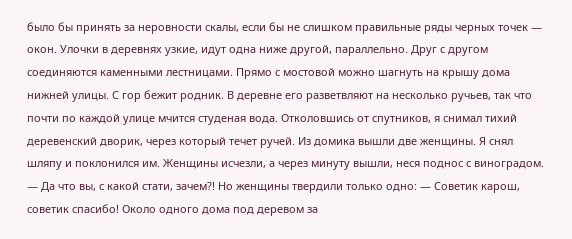было бы принять за неровности скалы, если бы не слишком правильные ряды черных точек — окон. Улочки в деревнях узкие, идут одна ниже другой, параллельно. Друг с другом соединяются каменными лестницами. Прямо с мостовой можно шагнуть на крышу дома нижней улицы. С гор бежит родник. В деревне его разветвляют на несколько ручьев, так что почти по каждой улице мчится студеная вода. Отколовшись от спутников, я снимал тихий деревенский дворик, через который течет ручей. Из домика вышли две женщины. Я снял шляпу и поклонился им. Женщины исчезли, а через минуту вышли, неся поднос с виноградом. — Да что вы, с какой стати, зачем?! Но женщины твердили только одно: — Советик карош, советик спасибо! Около одного дома под деревом за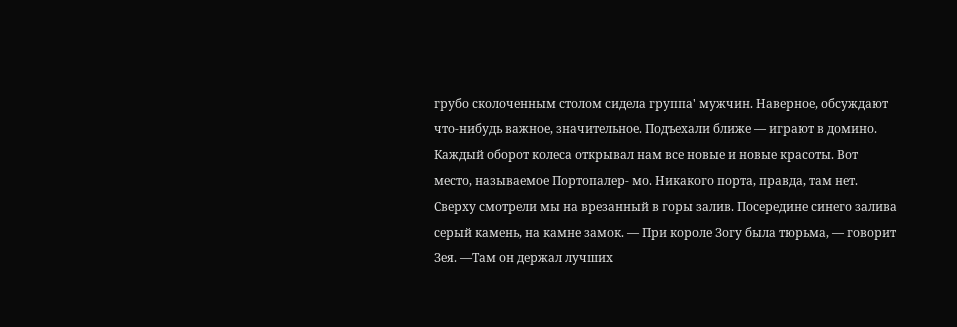грубо сколоченным столом сидела группа' мужчин. Наверное, обсуждают что-нибудь важное, значительное. Подъехали ближе — играют в домино. Каждый оборот колеса открывал нам все новые и новые красоты. Вот место, называемое Портопалер- мо. Никакого порта, правда, там нет. Сверху смотрели мы на врезанный в горы залив. Посередине синего залива серый камень, на камне замок. — При короле Зогу была тюрьма, — говорит Зея. —Там он держал лучших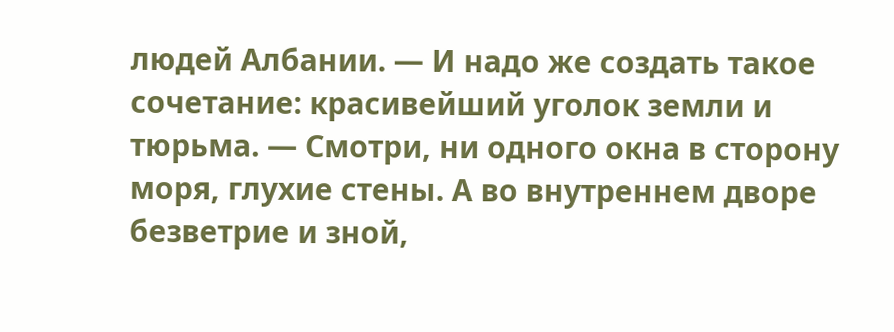людей Албании. — И надо же создать такое сочетание: красивейший уголок земли и тюрьма. — Смотри, ни одного окна в сторону моря, глухие стены. А во внутреннем дворе безветрие и зной,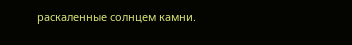раскаленные солнцем камни.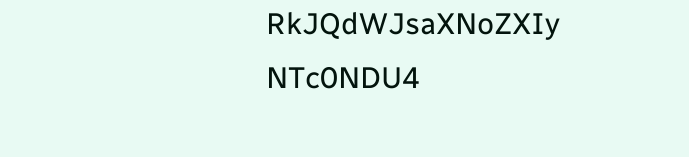RkJQdWJsaXNoZXIy NTc0NDU4